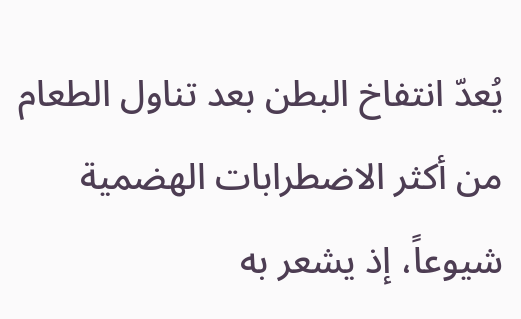يُعدّ انتفاخ البطن بعد تناول الطعام من أكثر الاضطرابات الهضمية شيوعاً، إذ يشعر به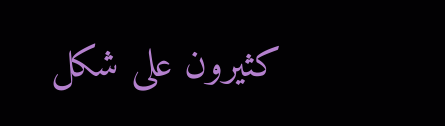كثيرون على شكل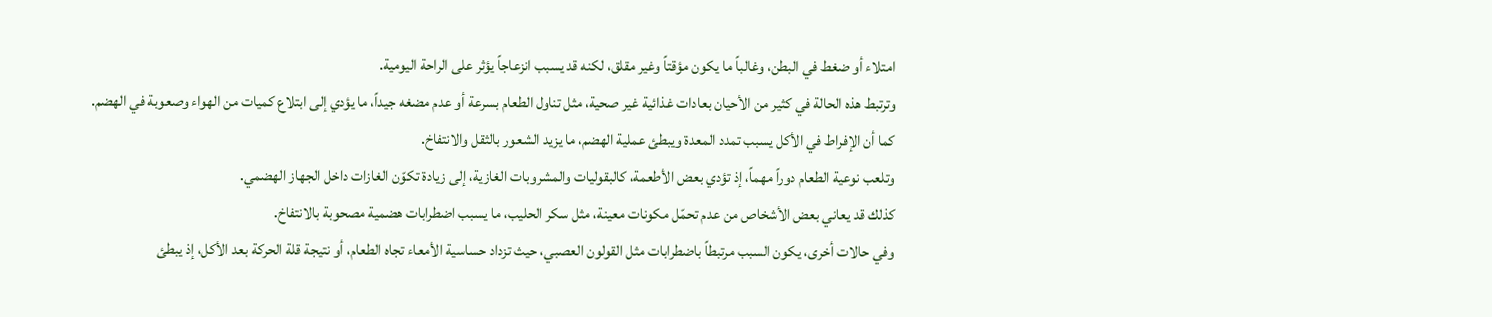امتلاء أو ضغط في البطن، وغالباً ما يكون مؤقتاً وغير مقلق، لكنه قد يسبب انزعاجاً يؤثر على الراحة اليومية.
وترتبط هذه الحالة في كثير من الأحيان بعادات غذائية غير صحية، مثل تناول الطعام بسرعة أو عدم مضغه جيداً، ما يؤدي إلى ابتلاع كميات من الهواء وصعوبة في الهضم.
كما أن الإفراط في الأكل يسبب تمدد المعدة ويبطئ عملية الهضم، ما يزيد الشعور بالثقل والانتفاخ.
وتلعب نوعية الطعام دوراً مهماً، إذ تؤدي بعض الأطعمة، كالبقوليات والمشروبات الغازية، إلى زيادة تكوّن الغازات داخل الجهاز الهضمي.
كذلك قد يعاني بعض الأشخاص من عدم تحمّل مكونات معينة، مثل سكر الحليب، ما يسبب اضطرابات هضمية مصحوبة بالانتفاخ.
وفي حالات أخرى، يكون السبب مرتبطاً باضطرابات مثل القولون العصبي، حيث تزداد حساسية الأمعاء تجاه الطعام، أو نتيجة قلة الحركة بعد الأكل، إذ يبطئ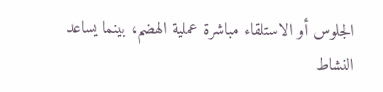الجلوس أو الاستلقاء مباشرة عملية الهضم، بينما يساعد النشاط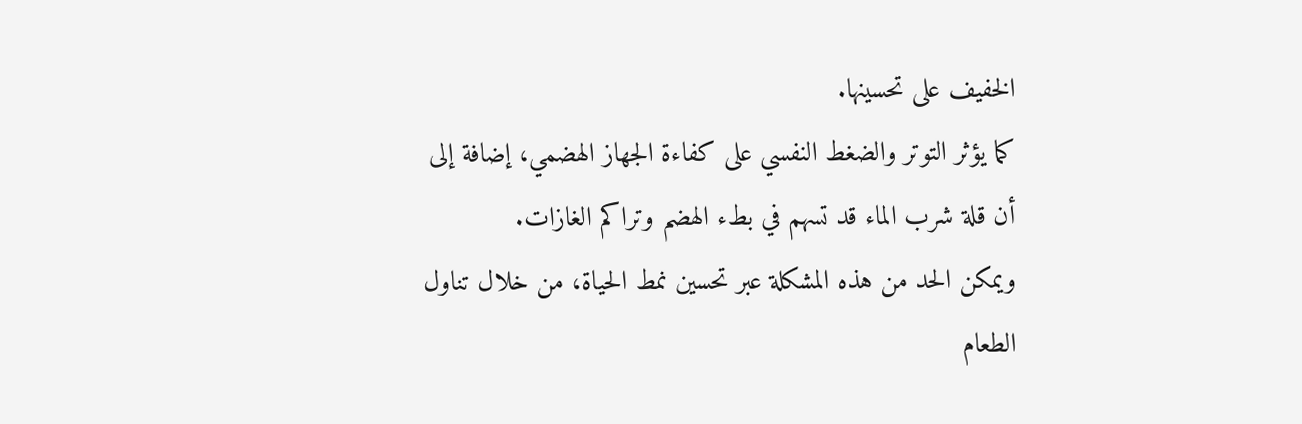الخفيف على تحسينها.
كما يؤثر التوتر والضغط النفسي على كفاءة الجهاز الهضمي، إضافة إلى أن قلة شرب الماء قد تسهم في بطء الهضم وتراكم الغازات.
ويمكن الحد من هذه المشكلة عبر تحسين نمط الحياة، من خلال تناول الطعام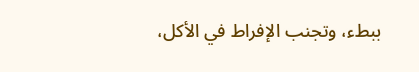ببطء، وتجنب الإفراط في الأكل،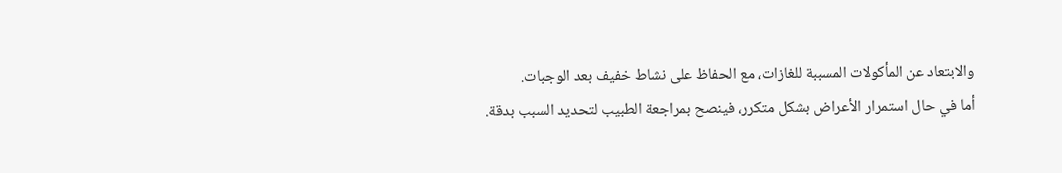والابتعاد عن المأكولات المسببة للغازات، مع الحفاظ على نشاط خفيف بعد الوجبات.
أما في حال استمرار الأعراض بشكل متكرر، فينصح بمراجعة الطبيب لتحديد السبب بدقة.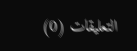التعليقات (0)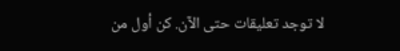لا توجد تعليقات حتى الآن. كن أول من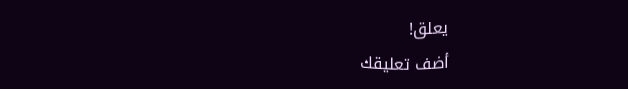يعلق!
أضف تعليقك